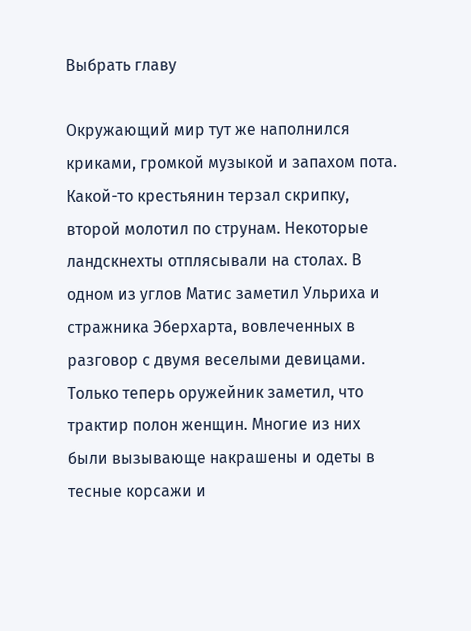Выбрать главу

Окружающий мир тут же наполнился криками, громкой музыкой и запахом пота. Какой-то крестьянин терзал скрипку, второй молотил по струнам. Некоторые ландскнехты отплясывали на столах. В одном из углов Матис заметил Ульриха и стражника Эберхарта, вовлеченных в разговор с двумя веселыми девицами. Только теперь оружейник заметил, что трактир полон женщин. Многие из них были вызывающе накрашены и одеты в тесные корсажи и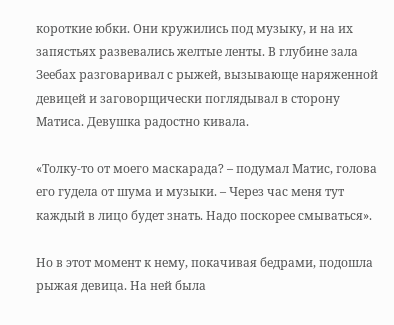короткие юбки. Они кружились под музыку, и на их запястьях развевались желтые ленты. В глубине зала Зеебах разговаривал с рыжей, вызывающе наряженной девицей и заговорщически поглядывал в сторону Матиса. Девушка радостно кивала.

«Толку-то от моего маскарада? – подумал Матис, голова его гудела от шума и музыки. – Через час меня тут каждый в лицо будет знать. Надо поскорее смываться».

Но в этот момент к нему, покачивая бедрами, подошла рыжая девица. На ней была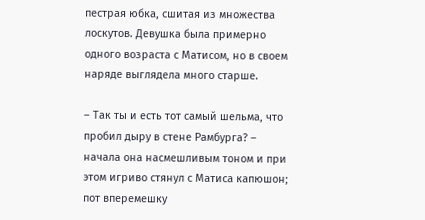пестрая юбка, сшитая из множества лоскутов. Девушка была примерно одного возраста с Матисом, но в своем наряде выглядела много старше.

– Так ты и есть тот самый шельма, что пробил дыру в стене Рамбурга? – начала она насмешливым тоном и при этом игриво стянул с Матиса капюшон; пот вперемешку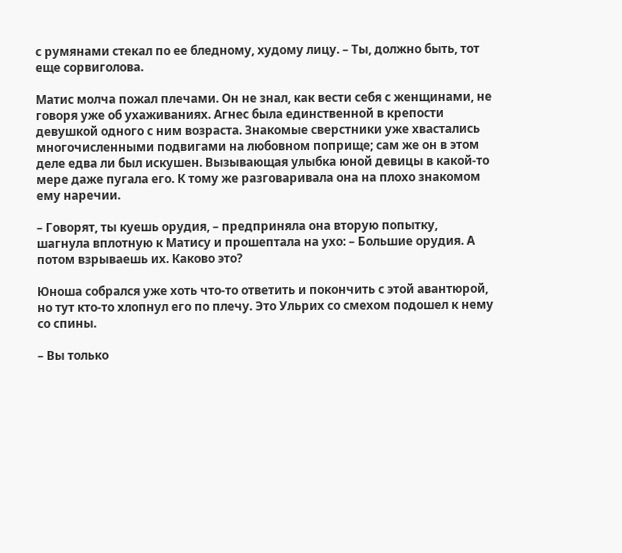с румянами стекал по ее бледному, худому лицу. – Ты, должно быть, тот еще сорвиголова.

Матис молча пожал плечами. Он не знал, как вести себя с женщинами, не говоря уже об ухаживаниях. Агнес была единственной в крепости девушкой одного с ним возраста. Знакомые сверстники уже хвастались многочисленными подвигами на любовном поприще; сам же он в этом деле едва ли был искушен. Вызывающая улыбка юной девицы в какой-то мере даже пугала его. К тому же разговаривала она на плохо знакомом ему наречии.

– Говорят, ты куешь орудия, – предприняла она вторую попытку, шагнула вплотную к Матису и прошептала на ухо: – Большие орудия. А потом взрываешь их. Каково это?

Юноша собрался уже хоть что-то ответить и покончить с этой авантюрой, но тут кто-то хлопнул его по плечу. Это Ульрих со смехом подошел к нему со спины.

– Вы только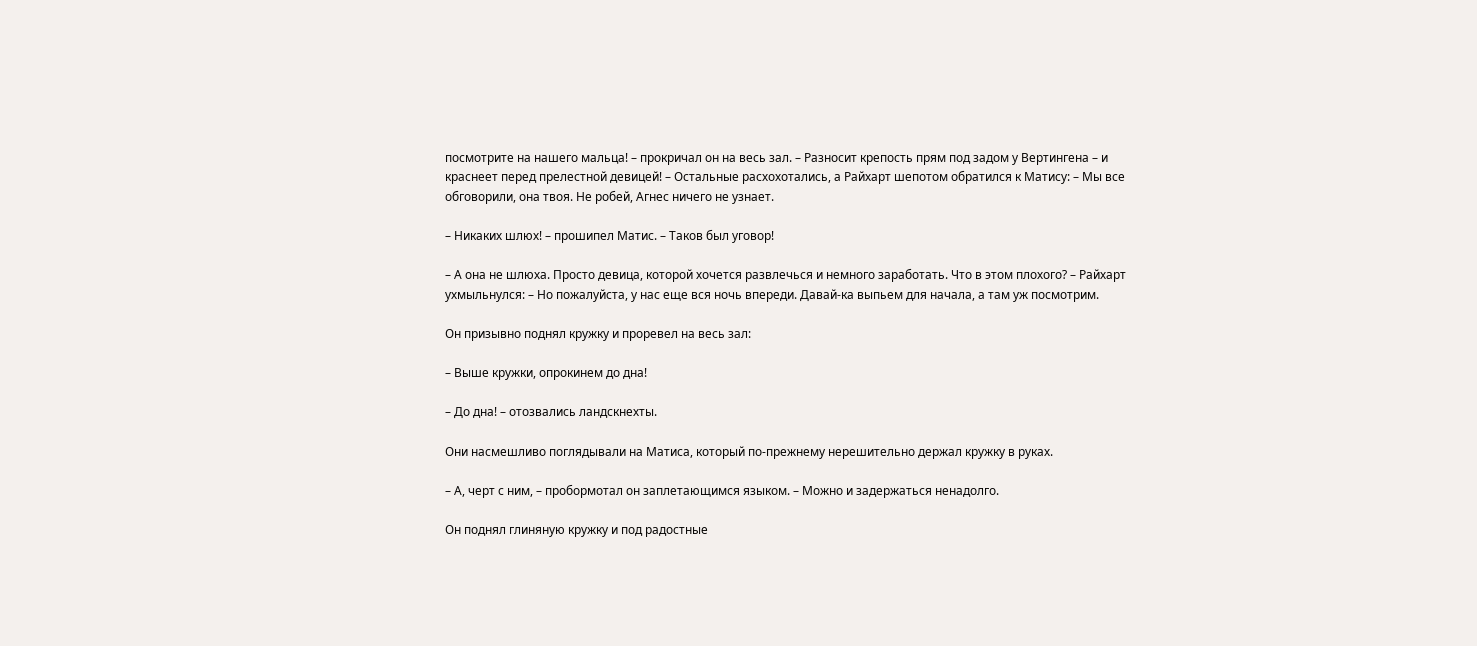посмотрите на нашего мальца! – прокричал он на весь зал. – Разносит крепость прям под задом у Вертингена – и краснеет перед прелестной девицей! – Остальные расхохотались, а Райхарт шепотом обратился к Матису: – Мы все обговорили, она твоя. Не робей, Агнес ничего не узнает.

– Никаких шлюх! – прошипел Матис. – Таков был уговор!

– А она не шлюха. Просто девица, которой хочется развлечься и немного заработать. Что в этом плохого? – Райхарт ухмыльнулся: – Но пожалуйста, у нас еще вся ночь впереди. Давай-ка выпьем для начала, а там уж посмотрим.

Он призывно поднял кружку и проревел на весь зал:

– Выше кружки, опрокинем до дна!

– До дна! – отозвались ландскнехты.

Они насмешливо поглядывали на Матиса, который по-прежнему нерешительно держал кружку в руках.

– А, черт с ним, – пробормотал он заплетающимся языком. – Можно и задержаться ненадолго.

Он поднял глиняную кружку и под радостные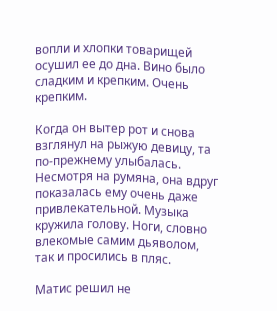вопли и хлопки товарищей осушил ее до дна. Вино было сладким и крепким. Очень крепким.

Когда он вытер рот и снова взглянул на рыжую девицу, та по-прежнему улыбалась. Несмотря на румяна, она вдруг показалась ему очень даже привлекательной. Музыка кружила голову. Ноги, словно влекомые самим дьяволом, так и просились в пляс.

Матис решил не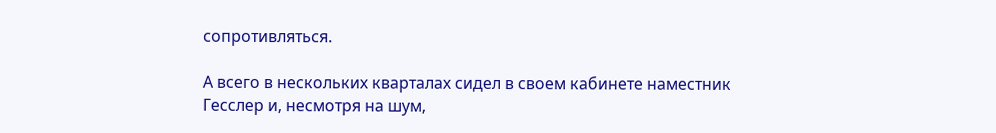сопротивляться.

А всего в нескольких кварталах сидел в своем кабинете наместник Гесслер и, несмотря на шум,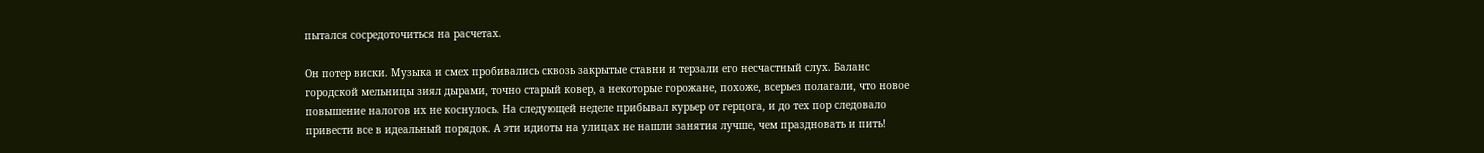пытался сосредоточиться на расчетах.

Он потер виски. Музыка и смех пробивались сквозь закрытые ставни и терзали его несчастный слух. Баланс городской мельницы зиял дырами, точно старый ковер, а некоторые горожане, похоже, всерьез полагали, что новое повышение налогов их не коснулось. На следующей неделе прибывал курьер от герцога, и до тех пор следовало привести все в идеальный порядок. А эти идиоты на улицах не нашли занятия лучше, чем праздновать и пить!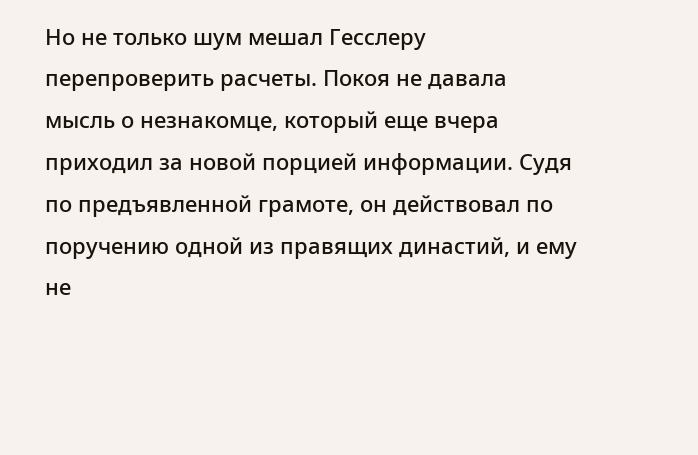Но не только шум мешал Гесслеру перепроверить расчеты. Покоя не давала мысль о незнакомце, который еще вчера приходил за новой порцией информации. Судя по предъявленной грамоте, он действовал по поручению одной из правящих династий, и ему не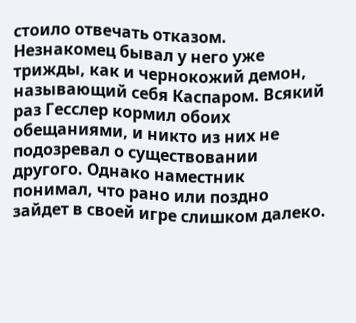стоило отвечать отказом. Незнакомец бывал у него уже трижды, как и чернокожий демон, называющий себя Каспаром. Всякий раз Гесслер кормил обоих обещаниями, и никто из них не подозревал о существовании другого. Однако наместник понимал, что рано или поздно зайдет в своей игре слишком далеко.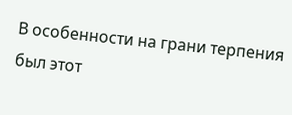В особенности на грани терпения был этот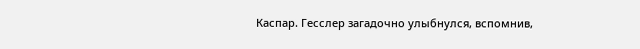Каспар. Гесслер загадочно улыбнулся, вспомнив,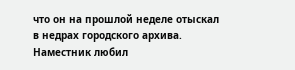что он на прошлой неделе отыскал в недрах городского архива. Наместник любил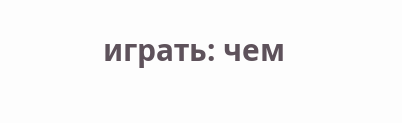играть: чем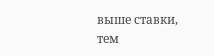выше ставки, тем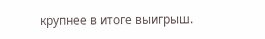крупнее в итоге выигрыш.